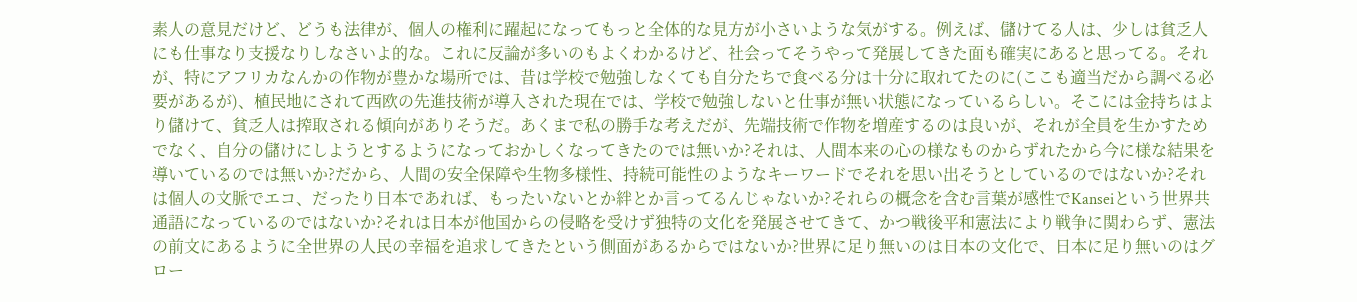素人の意見だけど、どうも法律が、個人の権利に躍起になってもっと全体的な見方が小さいような気がする。例えば、儲けてる人は、少しは貧乏人にも仕事なり支援なりしなさいよ的な。これに反論が多いのもよくわかるけど、社会ってそうやって発展してきた面も確実にあると思ってる。それが、特にアフリカなんかの作物が豊かな場所では、昔は学校で勉強しなくても自分たちで食べる分は十分に取れてたのに(ここも適当だから調べる必要があるが)、植民地にされて西欧の先進技術が導入された現在では、学校で勉強しないと仕事が無い状態になっているらしい。そこには金持ちはより儲けて、貧乏人は搾取される傾向がありそうだ。あくまで私の勝手な考えだが、先端技術で作物を増産するのは良いが、それが全員を生かすためでなく、自分の儲けにしようとするようになっておかしくなってきたのでは無いか?それは、人間本来の心の様なものからずれたから今に様な結果を導いているのでは無いか?だから、人間の安全保障や生物多様性、持続可能性のようなキーワードでそれを思い出そうとしているのではないか?それは個人の文脈でエコ、だったり日本であれば、もったいないとか絆とか言ってるんじゃないか?それらの概念を含む言葉が感性でKanseiという世界共通語になっているのではないか?それは日本が他国からの侵略を受けず独特の文化を発展させてきて、かつ戦後平和憲法により戦争に関わらず、憲法の前文にあるように全世界の人民の幸福を追求してきたという側面があるからではないか?世界に足り無いのは日本の文化で、日本に足り無いのはグロー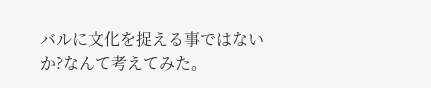バルに文化を捉える事ではないか?なんて考えてみた。